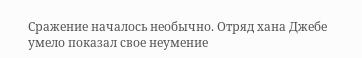Сражение началось необычно. Отряд хана Джебе умело показал свое неумение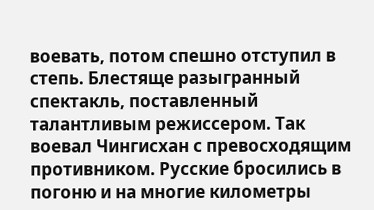воевать, потом спешно отступил в степь. Блестяще разыгранный спектакль, поставленный талантливым режиссером. Так воевал Чингисхан с превосходящим противником. Русские бросились в погоню и на многие километры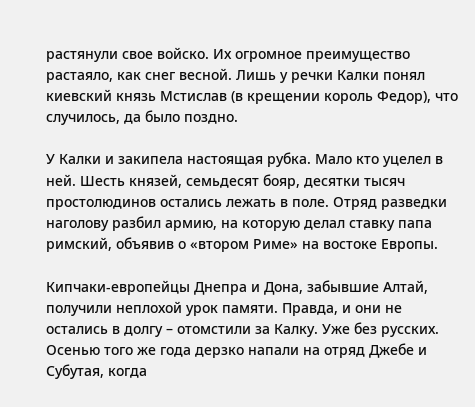растянули свое войско. Их огромное преимущество растаяло, как снег весной. Лишь у речки Калки понял киевский князь Мстислав (в крещении король Федор), что случилось, да было поздно.

У Калки и закипела настоящая рубка. Мало кто уцелел в ней. Шесть князей, семьдесят бояр, десятки тысяч простолюдинов остались лежать в поле. Отряд разведки наголову разбил армию, на которую делал ставку папа римский, объявив о «втором Риме» на востоке Европы.

Кипчаки-европейцы Днепра и Дона, забывшие Алтай, получили неплохой урок памяти. Правда, и они не остались в долгу – отомстили за Калку. Уже без русских. Осенью того же года дерзко напали на отряд Джебе и Субутая, когда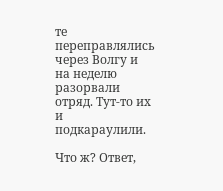те переправлялись через Волгу и на неделю разорвали отряд. Тут-то их и подкараулили.

Что ж? Ответ,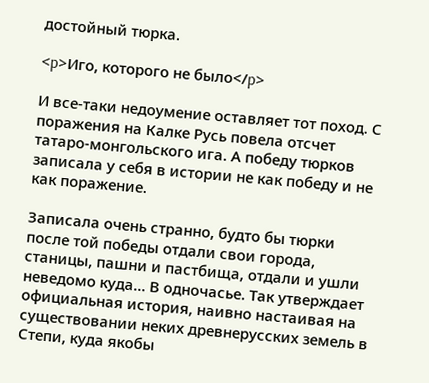достойный тюрка.

<p>Иго, которого не было</p>

И все-таки недоумение оставляет тот поход. С поражения на Калке Русь повела отсчет татаро-монгольского ига. А победу тюрков записала у себя в истории не как победу и не как поражение.

Записала очень странно, будто бы тюрки после той победы отдали свои города, станицы, пашни и пастбища, отдали и ушли неведомо куда… В одночасье. Так утверждает официальная история, наивно настаивая на существовании неких древнерусских земель в Степи, куда якобы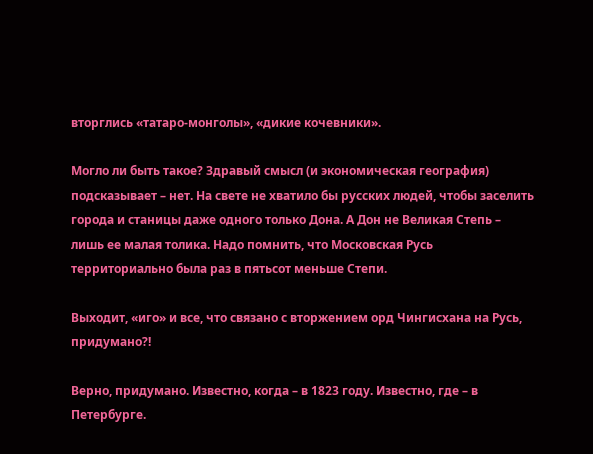вторглись «татаро-монголы», «дикие кочевники».

Могло ли быть такое? Здравый смысл (и экономическая география) подсказывает – нет. На свете не хватило бы русских людей, чтобы заселить города и станицы даже одного только Дона. А Дон не Великая Степь – лишь ее малая толика. Надо помнить, что Московская Русь территориально была раз в пятьсот меньше Степи.

Выходит, «иго» и все, что связано с вторжением орд Чингисхана на Русь, придумано?!

Верно, придумано. Известно, когда – в 1823 году. Известно, где – в Петербурге.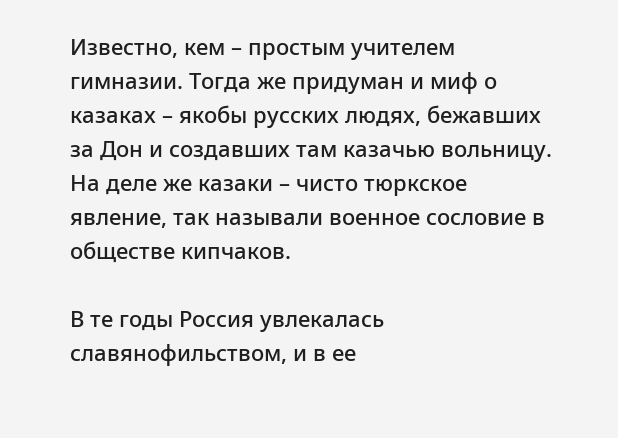Известно, кем – простым учителем гимназии. Тогда же придуман и миф о казаках – якобы русских людях, бежавших за Дон и создавших там казачью вольницу. На деле же казаки – чисто тюркское явление, так называли военное сословие в обществе кипчаков.

В те годы Россия увлекалась славянофильством, и в ее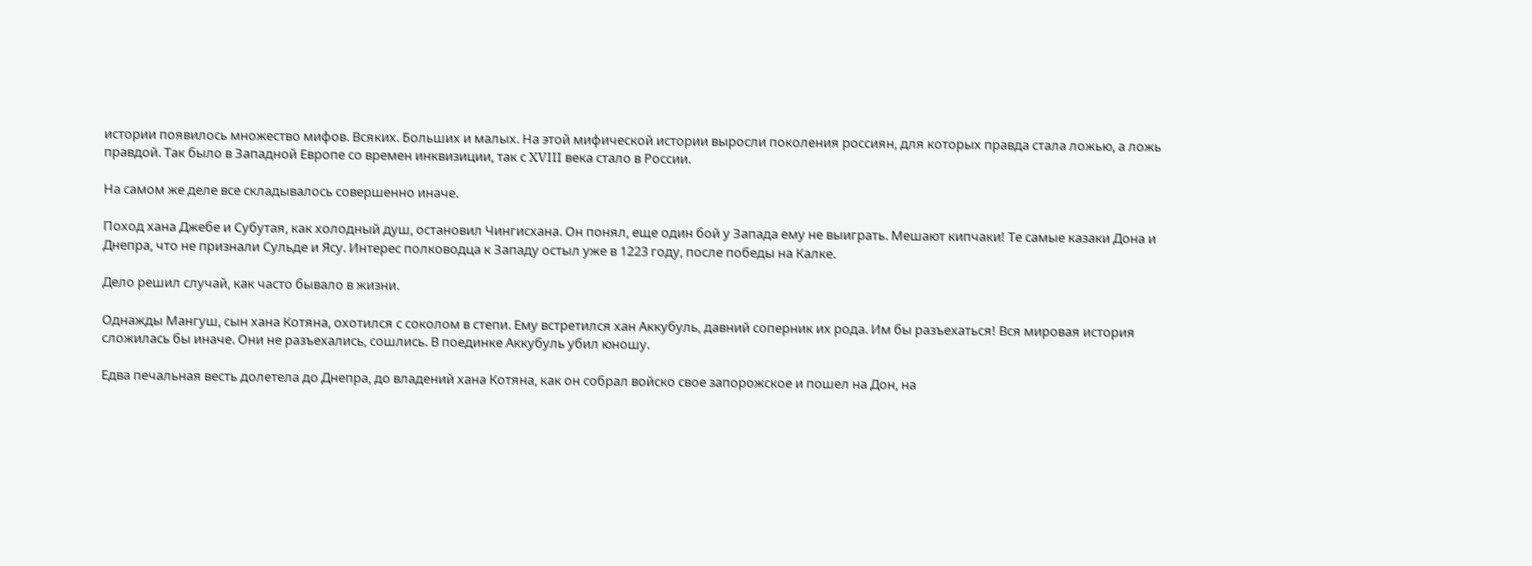истории появилось множество мифов. Всяких. Больших и малых. На этой мифической истории выросли поколения россиян, для которых правда стала ложью, а ложь правдой. Так было в Западной Европе со времен инквизиции, так с XVIII века стало в России.

На самом же деле все складывалось совершенно иначе.

Поход хана Джебе и Субутая, как холодный душ, остановил Чингисхана. Он понял, еще один бой у Запада ему не выиграть. Мешают кипчаки! Те самые казаки Дона и Днепра, что не признали Сульде и Ясу. Интерес полководца к Западу остыл уже в 1223 году, после победы на Калке.

Дело решил случай, как часто бывало в жизни.

Однажды Мангуш, сын хана Котяна, охотился с соколом в степи. Ему встретился хан Аккубуль, давний соперник их рода. Им бы разъехаться! Вся мировая история сложилась бы иначе. Они не разъехались, сошлись. В поединке Аккубуль убил юношу.

Едва печальная весть долетела до Днепра, до владений хана Котяна, как он собрал войско свое запорожское и пошел на Дон, на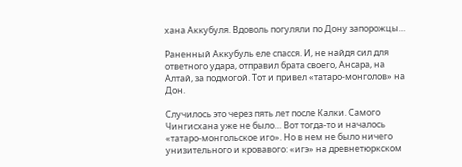хана Аккубуля. Вдоволь погуляли по Дону запорожцы…

Раненный Аккубуль еле спасся. И, не найдя сил для ответного удара, отправил брата своего, Ансара, на Алтай, за подмогой. Тот и привел «татаро-монголов» на Дон.

Случилось это через пять лет после Калки. Самого Чингисхана уже не было… Вот тогда-то и началось «татаро-монгольское иго». Но в нем не было ничего унизительного и кровавого: «игэ» на древнетюркском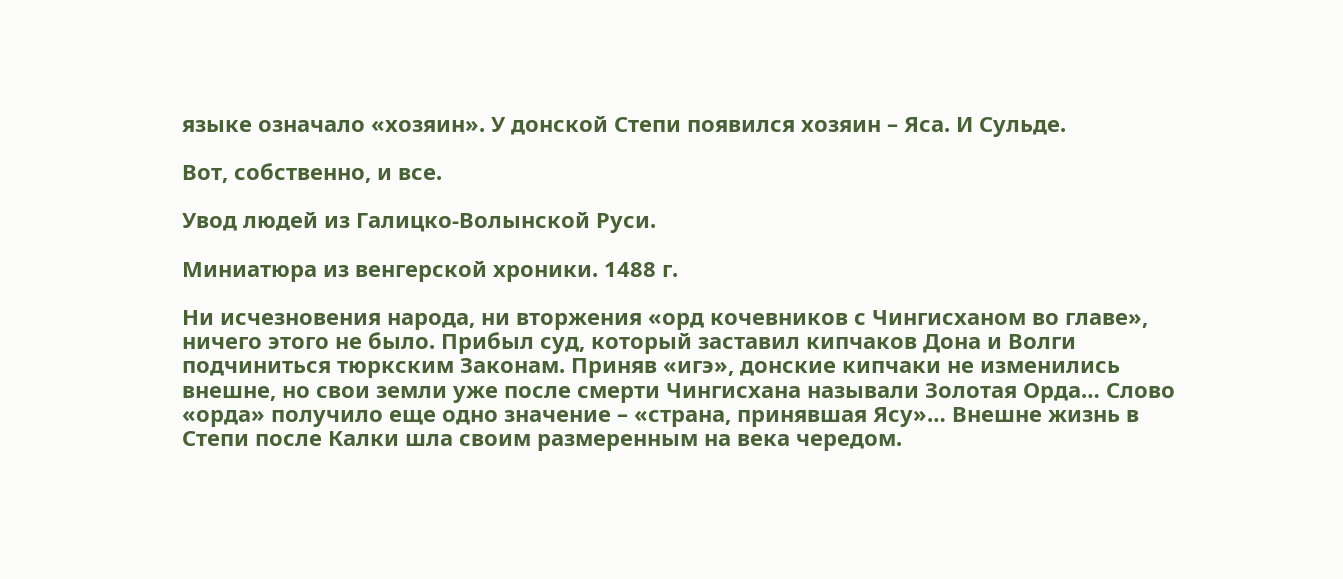языке означало «хозяин». У донской Степи появился хозяин – Яса. И Сульде.

Вот, собственно, и все.

Увод людей из Галицко-Волынской Руси.

Миниатюра из венгерской хроники. 1488 г.

Ни исчезновения народа, ни вторжения «орд кочевников с Чингисханом во главе», ничего этого не было. Прибыл суд, который заставил кипчаков Дона и Волги подчиниться тюркским Законам. Приняв «игэ», донские кипчаки не изменились внешне, но свои земли уже после смерти Чингисхана называли Золотая Орда… Слово «орда» получило еще одно значение – «страна, принявшая Ясу»… Внешне жизнь в Степи после Калки шла своим размеренным на века чередом.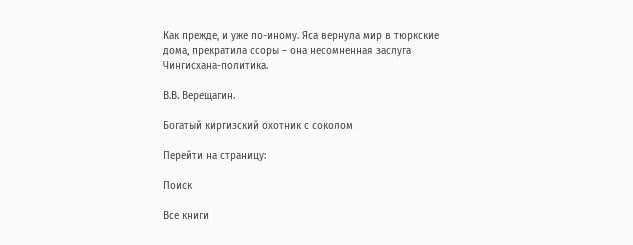Как прежде, и уже по-иному. Яса вернула мир в тюркские дома, прекратила ссоры – она несомненная заслуга Чингисхана-политика.

В.В. Верещагин.

Богатый киргизский охотник с соколом

Перейти на страницу:

Поиск

Все книги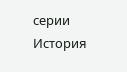серии История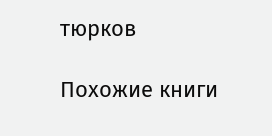тюрков

Похожие книги